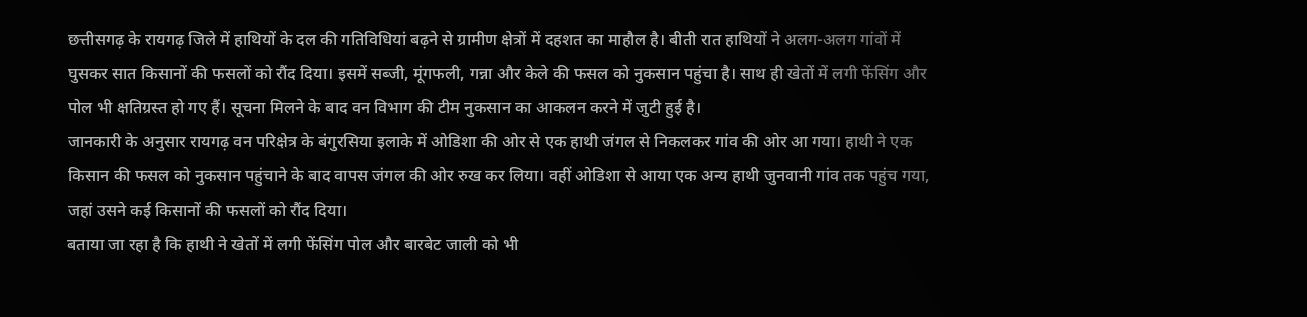छत्तीसगढ़ के रायगढ़ जिले में हाथियों के दल की गतिविधियां बढ़ने से ग्रामीण क्षेत्रों में दहशत का माहौल है। बीती रात हाथियों ने अलग-अलग गांवों में घुसकर सात किसानों की फसलों को रौंद दिया। इसमें सब्जी, मूंगफली, गन्ना और केले की फसल को नुकसान पहुंचा है। साथ ही खेतों में लगी फेंसिंग और पोल भी क्षतिग्रस्त हो गए हैं। सूचना मिलने के बाद वन विभाग की टीम नुकसान का आकलन करने में जुटी हुई है।
जानकारी के अनुसार रायगढ़ वन परिक्षेत्र के बंगुरसिया इलाके में ओडिशा की ओर से एक हाथी जंगल से निकलकर गांव की ओर आ गया। हाथी ने एक किसान की फसल को नुकसान पहुंचाने के बाद वापस जंगल की ओर रुख कर लिया। वहीं ओडिशा से आया एक अन्य हाथी जुनवानी गांव तक पहुंच गया, जहां उसने कई किसानों की फसलों को रौंद दिया।
बताया जा रहा है कि हाथी ने खेतों में लगी फेंसिंग पोल और बारबेट जाली को भी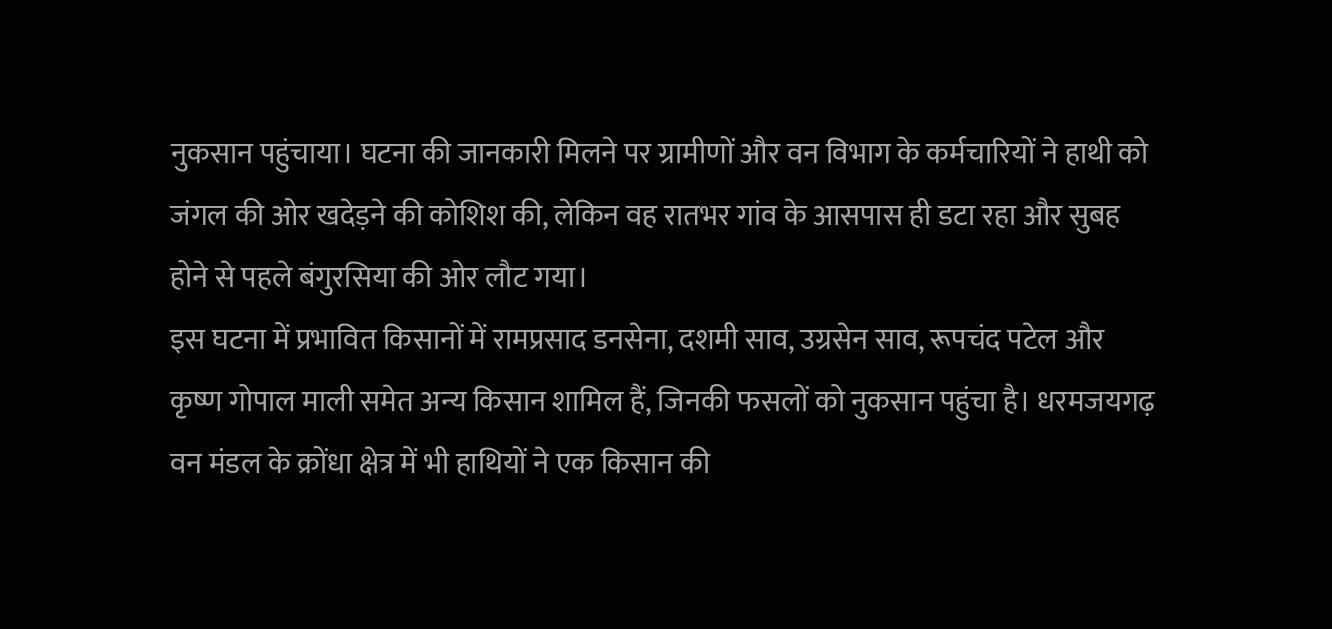नुकसान पहुंचाया। घटना की जानकारी मिलने पर ग्रामीणों और वन विभाग के कर्मचारियों ने हाथी को जंगल की ओर खदेड़ने की कोशिश की, लेकिन वह रातभर गांव के आसपास ही डटा रहा और सुबह होने से पहले बंगुरसिया की ओर लौट गया।
इस घटना में प्रभावित किसानों में रामप्रसाद डनसेना, दशमी साव, उग्रसेन साव, रूपचंद पटेल और कृष्ण गोपाल माली समेत अन्य किसान शामिल हैं, जिनकी फसलों को नुकसान पहुंचा है। धरमजयगढ़ वन मंडल के क्रोंधा क्षेत्र में भी हाथियों ने एक किसान की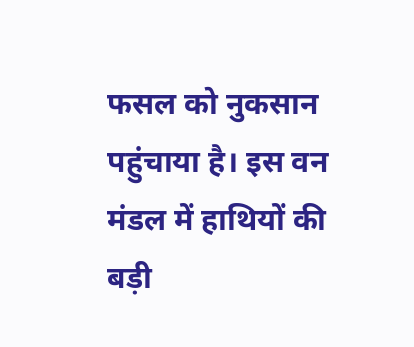फसल को नुकसान पहुंचाया है। इस वन मंडल में हाथियों की बड़ी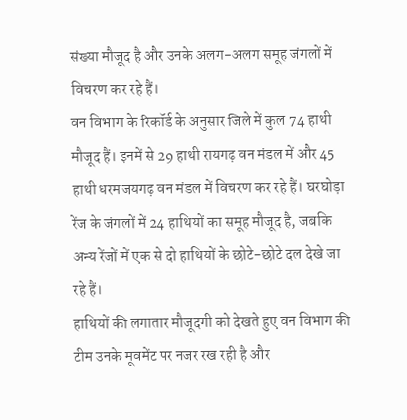संख्या मौजूद है और उनके अलग-अलग समूह जंगलों में विचरण कर रहे हैं।
वन विभाग के रिकॉर्ड के अनुसार जिले में कुल 74 हाथी मौजूद हैं। इनमें से 29 हाथी रायगढ़ वन मंडल में और 45 हाथी धरमजयगढ़ वन मंडल में विचरण कर रहे हैं। घरघोड़ा रेंज के जंगलों में 24 हाथियों का समूह मौजूद है, जबकि अन्य रेंजों में एक से दो हाथियों के छोटे-छोटे दल देखे जा रहे हैं।
हाथियों की लगातार मौजूदगी को देखते हुए वन विभाग की टीम उनके मूवमेंट पर नजर रख रही है और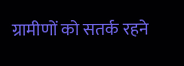ग्रामीणों को सतर्क रहने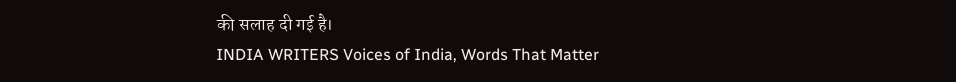की सलाह दी गई है।
INDIA WRITERS Voices of India, Words That Matter